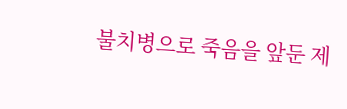불치병으로 죽음을 앞둔 제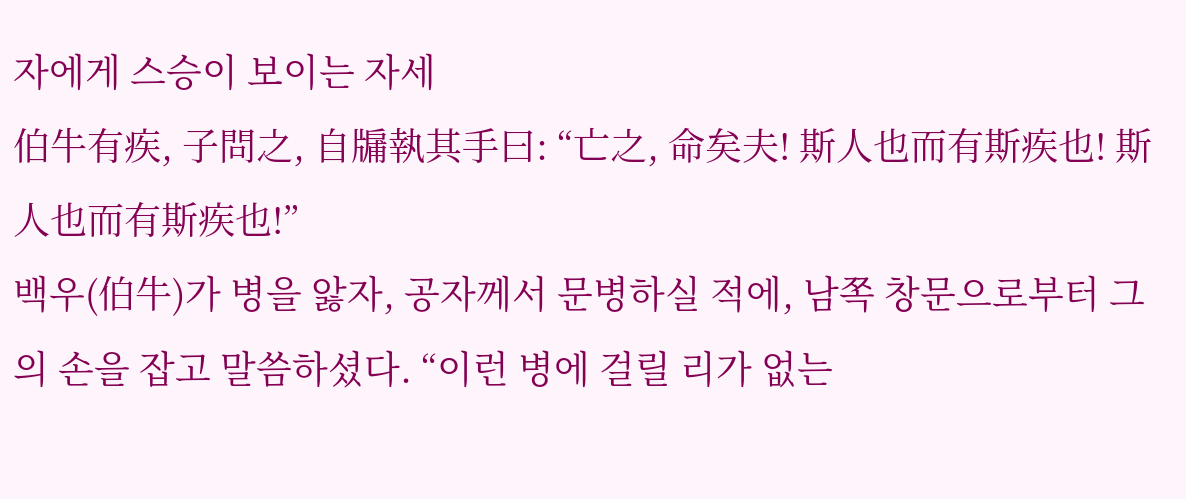자에게 스승이 보이는 자세
伯牛有疾, 子問之, 自牖執其手曰: “亡之, 命矣夫! 斯人也而有斯疾也! 斯人也而有斯疾也!”
백우(伯牛)가 병을 앓자, 공자께서 문병하실 적에, 남쪽 창문으로부터 그의 손을 잡고 말씀하셨다. “이런 병에 걸릴 리가 없는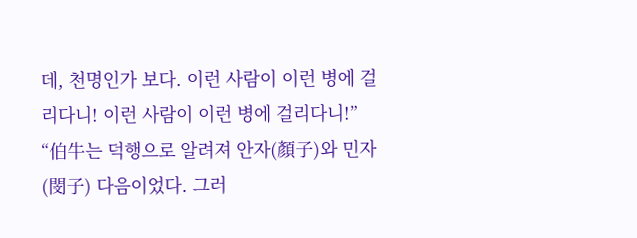데, 천명인가 보다. 이런 사람이 이런 병에 걸리다니! 이런 사람이 이런 병에 걸리다니!”
“伯牛는 덕행으로 알려져 안자(顏子)와 민자(閔子) 다음이었다. 그러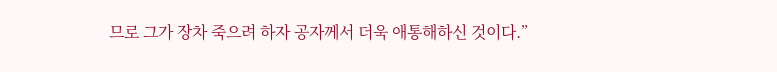므로 그가 장차 죽으려 하자 공자께서 더욱 애통해하신 것이다.”